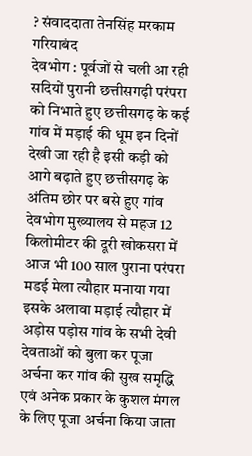? संवाददाता तेनसिंह मरकाम गरियाबंद
देवभोग : पूर्वजों से चली आ रही सदियों पुरानी छत्तीसगढ़ी परंपरा को निभाते हुए छत्तीसगढ़ के कई गांव में मड़ाई की धूम इन दिनों देखी जा रही है इसी कड़ी को आगे बढ़ाते हुए छत्तीसगढ़ के अंतिम छोर पर बसे हुए गांव देवभोग मुख्यालय से महज 12 किलोमीटर की दूरी खोकसरा में आज भी 100 साल पुराना परंपरा मडई मेला त्यौहार मनाया गया इसके अलावा मड़ाई त्यौहार में अड़ोस पड़ोस गांव के सभी देवी देवताओं को बुला कर पूजा अर्चना कर गांव की सुख समृद्धि एवं अनेक प्रकार के कुशल मंगल के लिए पूजा अर्चना किया जाता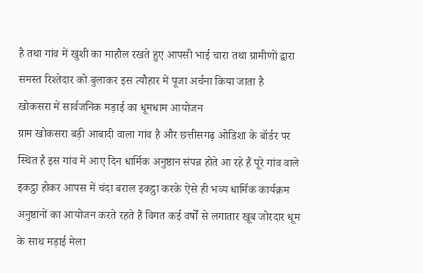है तथा गांव में खुशी का माहौल रखते हुए आपसी भाई चारा तथा ग्रामीणों द्वारा समस्त रिश्तेदार को बुलाकर इस त्यौहार में पूजा अर्चना किया जाता है
खोकसरा में सार्वजनिक मड़ाई का धूमधाम आयोजन
ग्राम खोकसरा बड़ी आबादी वाला गांव है और छत्तीसगढ़ ओडिशा के बॉर्डर पर स्थित है इस गांव में आए दिन धार्मिक अनुष्ठान संपन्न होते आ रहे हैं पूरे गांव वाले इकट्ठा होकर आपस में चंदा बराल इकट्ठा करके ऐसे ही भव्य धार्मिक कार्यक्रम अनुष्ठानों का आयोजन करते रहते हैं विगत कई वर्षों से लगातार खूब जोरदार धूम के साथ मड़ाई मेला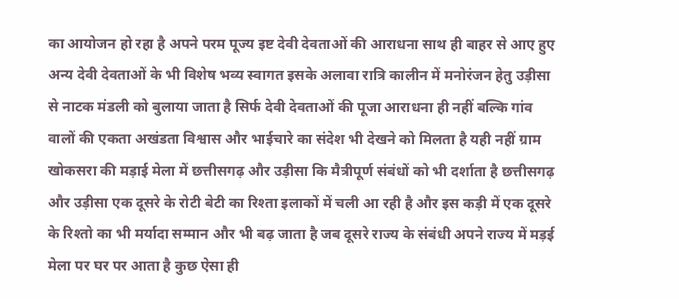का आयोजन हो रहा है अपने परम पूज्य इष्ट देवी देवताओं की आराधना साथ ही बाहर से आए हुए अन्य देवी देवताओं के भी विशेष भव्य स्वागत इसके अलावा रात्रि कालीन में मनोरंजन हेतु उड़ीसा से नाटक मंडली को बुलाया जाता है सिर्फ देवी देवताओं की पूजा आराधना ही नहीं बल्कि गांव वालों की एकता अखंडता विश्वास और भाईचारे का संदेश भी देखने को मिलता है यही नहीं ग्राम खोकसरा की मड़ाई मेला में छत्तीसगढ़ और उड़ीसा कि मैत्रीपूर्ण संबंधों को भी दर्शाता है छत्तीसगढ़ और उड़ीसा एक दूसरे के रोटी बेटी का रिश्ता इलाकों में चली आ रही है और इस कड़ी में एक दूसरे के रिश्तो का भी मर्यादा सम्मान और भी बढ़ जाता है जब दूसरे राज्य के संबंधी अपने राज्य में मड़ई मेला पर घर पर आता है कुछ ऐसा ही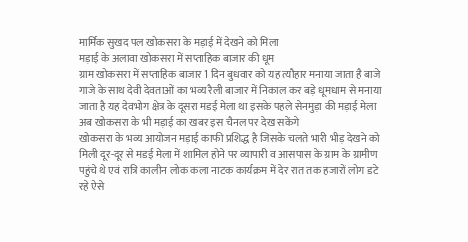मार्मिक सुखद पल खोकसरा के मड़ाई में देखने को मिला
मड़ाई के अलावा खोकसरा में सप्ताहिक बाजार की धूम
ग्राम खोकसरा में सप्ताहिक बाजार 1 दिन बुधवार को यह त्यौहार मनाया जाता है बाजे गाजे के साथ देवी देवताओं का भव्य रैली बाजार में निकाल कर बड़े धूमधाम से मनाया जाता है यह देवभोग क्षेत्र के दूसरा मडई मेला था इसके पहले सेनमुड़ा की मड़ाई मेला अब खोकसरा के भी मड़ाई का खबर इस चैनल पर देख सकेंगे
खोकसरा के भव्य आयोजन मड़ाई काफी प्रशिद्ध है जिसके चलते भारी भीड़ देखने को मिली दूर-दूर से मडई मेला में शामिल होने पर व्यापारी व आसपास के ग्राम के ग्रामीण पहुंचे थे एवं रात्रि कालीन लोक कला नाटक कार्यक्रम में देर रात तक हजारों लोग डटे रहे ऐसे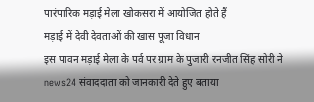पारंपारिक मड़ाई मेला खोकसरा में आयोजित होते हैं
मड़ाई में देवी देवताओं की खास पूजा विधान
इस पावन मड़ाई मेला के पर्व पर ग्राम के पुजारी रनजीत सिंह सोरी ने news24 संवाददाता को जानकारी देते हुए बताया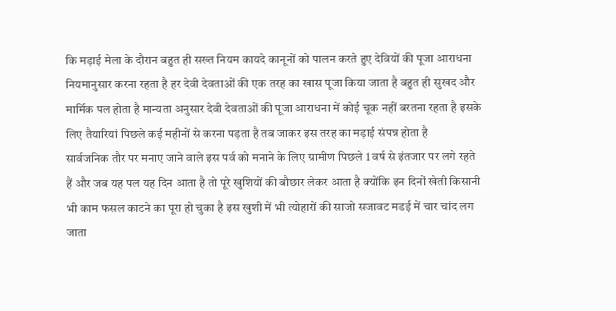कि मड़ाई मेला के दौरान बहुत ही सख्त नियम कायदे कानूनों को पालन करते हुए देवियों की पूजा आराधना नियमानुसार करना रहता है हर देवी देवताओं की एक तरह का खास पूजा किया जाता है बहुत ही सुखद और मार्मिक पल होता है मान्यता अनुसार देवी देवताओं की पूजा आराधना में कोई चूक नहीं बरतना रहता है इसके लिए तैयारियां पिछले कई महीनों से करना पड़ता है तब जाकर इस तरह का मड़ाई संपन्न होता है
सार्वजनिक तौर पर मनाए जाने वाले इस पर्व को मनाने के लिए ग्रामीण पिछले 1 वर्ष से इंतजार पर लगे रहते हैं और जब यह पल यह दिन आता है तो पूरे खुशियों की बौछार लेकर आता है क्योंकि इन दिनों खेती किसानी भी काम फसल काटने का पूरा हो चुका है इस खुशी में भी त्योहारों की साजो सजावट मडई में चार चांद लग जाता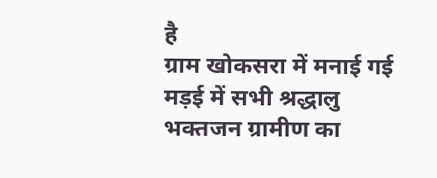है
ग्राम खोकसरा में मनाई गई मड़ई में सभी श्रद्धालु भक्तजन ग्रामीण का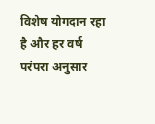विशेष योगदान रहा है और हर वर्ष परंपरा अनुसार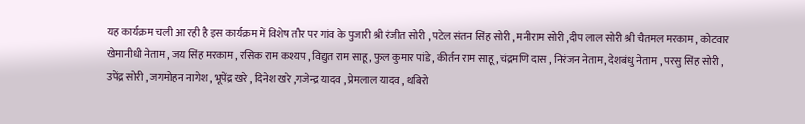यह कार्यक्रम चली आ रही है इस कार्यक्रम में विशेष तौर पर गांव के पुजारी श्री रंजीत सोरी , पटेल संतन सिंह सोरी , मनीराम सोरी ,दीप लाल सोरी श्री चैतमल मरकाम , कोटवार खेमानीधी नेताम , जय सिंह मरकाम , रसिक राम कश्यप , विद्युत राम साहू , फुल कुमार पांडे , कीर्तन राम साहू , चंद्रमणि दास , निरंजन नेताम, देशबंधु नेताम , परसु सिंह सोरी , उपेंद्र सोरी , जगमोहन नागेश , भूपेंद्र खरे , दिनेश खरे ,गजेन्द्र यादव , प्रेमलाल यादव , थबिरो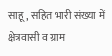साहू, सहित भारी संख्या में क्षेत्रवासी व ग्राम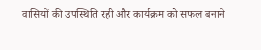वासियों की उपस्थिति रही और कार्यक्रम को सफल बनाने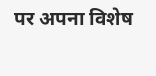पर अपना विशेष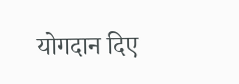योगदान दिए